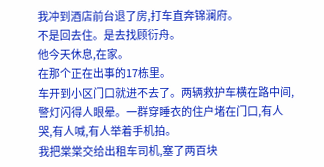我冲到酒店前台退了房,打车直奔锦澜府。
不是回去住。是去找顾衍舟。
他今天休息,在家。
在那个正在出事的17栋里。
车开到小区门口就进不去了。两辆救护车横在路中间,警灯闪得人眼晕。一群穿睡衣的住户堵在门口,有人哭,有人喊,有人举着手机拍。
我把棠棠交给出租车司机,塞了两百块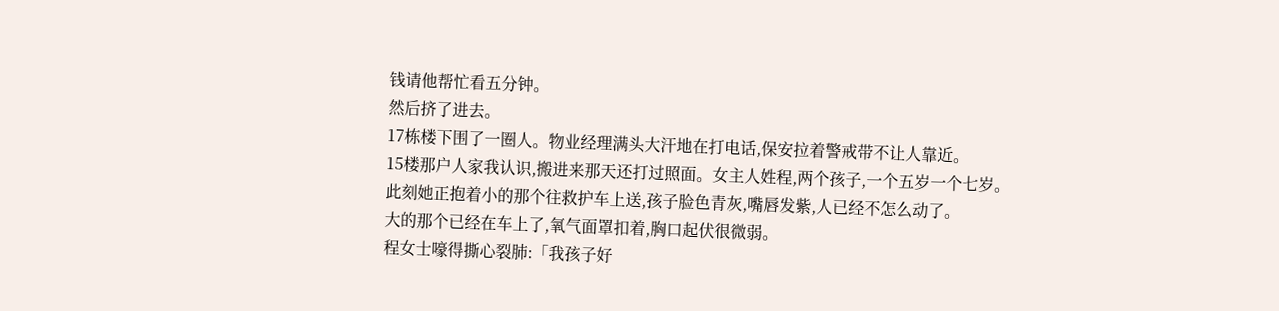钱请他帮忙看五分钟。
然后挤了进去。
17栋楼下围了一圈人。物业经理满头大汗地在打电话,保安拉着警戒带不让人靠近。
15楼那户人家我认识,搬进来那天还打过照面。女主人姓程,两个孩子,一个五岁一个七岁。
此刻她正抱着小的那个往救护车上送,孩子脸色青灰,嘴唇发紫,人已经不怎么动了。
大的那个已经在车上了,氧气面罩扣着,胸口起伏很微弱。
程女士嚎得撕心裂肺:「我孩子好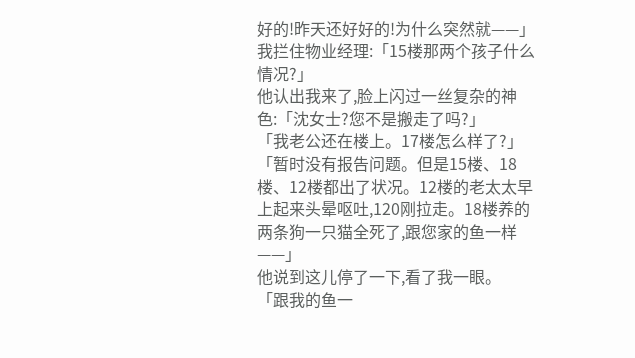好的!昨天还好好的!为什么突然就——」
我拦住物业经理:「15楼那两个孩子什么情况?」
他认出我来了,脸上闪过一丝复杂的神色:「沈女士?您不是搬走了吗?」
「我老公还在楼上。17楼怎么样了?」
「暂时没有报告问题。但是15楼、18楼、12楼都出了状况。12楼的老太太早上起来头晕呕吐,120刚拉走。18楼养的两条狗一只猫全死了,跟您家的鱼一样——」
他说到这儿停了一下,看了我一眼。
「跟我的鱼一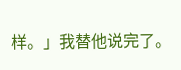样。」我替他说完了。